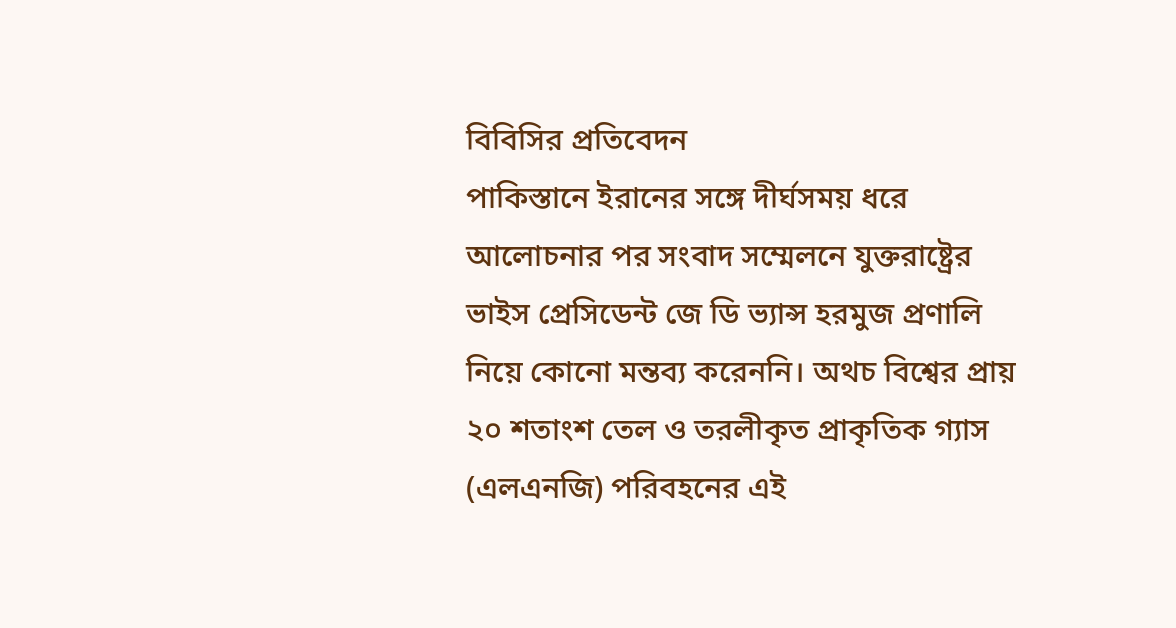বিবিসির প্রতিবেদন
পাকিস্তানে ইরানের সঙ্গে দীর্ঘসময় ধরে আলোচনার পর সংবাদ সম্মেলনে যুক্তরাষ্ট্রের ভাইস প্রেসিডেন্ট জে ডি ভ্যান্স হরমুজ প্রণালি নিয়ে কোনো মন্তব্য করেননি। অথচ বিশ্বের প্রায় ২০ শতাংশ তেল ও তরলীকৃত প্রাকৃতিক গ্যাস (এলএনজি) পরিবহনের এই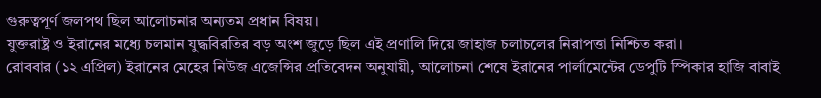গুরুত্বপূর্ণ জলপথ ছিল আলোচনার অন্যতম প্রধান বিষয়।
যুক্তরাষ্ট্র ও ইরানের মধ্যে চলমান যুদ্ধবিরতির বড় অংশ জুড়ে ছিল এই প্রণালি দিয়ে জাহাজ চলাচলের নিরাপত্তা নিশ্চিত করা।
রোববার (১২ এপ্রিল) ইরানের মেহের নিউজ এজেন্সির প্রতিবেদন অনুযায়ী, আলোচনা শেষে ইরানের পার্লামেন্টের ডেপুটি স্পিকার হাজি বাবাই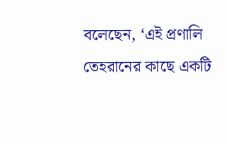বলেছেন, ‘এই প্রণালি তেহরানের কাছে একটি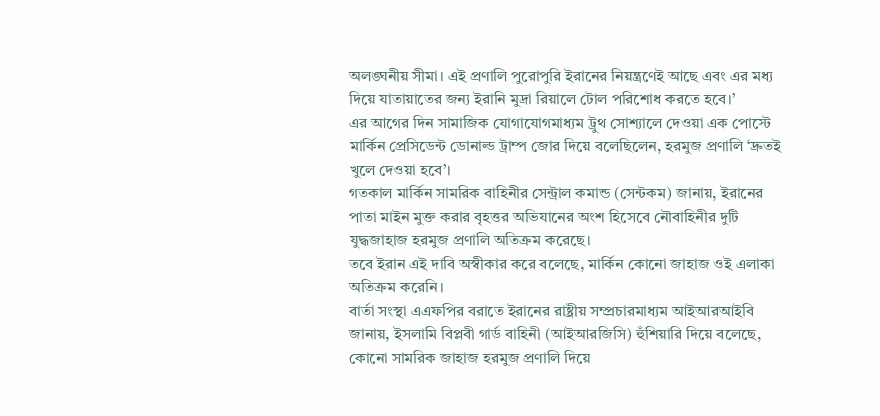অলঙ্ঘনীয় সীমা। এই প্রণালি পুরোপুরি ইরানের নিয়ন্ত্রণেই আছে এবং এর মধ্য দিয়ে যাতায়াতের জন্য ইরানি মুদ্রা রিয়ালে টোল পরিশোধ করতে হবে।’
এর আগের দিন সামাজিক যোগাযোগমাধ্যম ট্রুথ সোশ্যালে দেওয়া এক পোস্টে মার্কিন প্রেসিডেন্ট ডোনাল্ড ট্রাম্প জোর দিয়ে বলেছিলেন, হরমুজ প্রণালি ‘দ্রুতই খুলে দেওয়া হবে’।
গতকাল মার্কিন সামরিক বাহিনীর সেন্ট্রাল কমান্ড (সেন্টকম) জানায়, ইরানের পাতা মাইন মুক্ত করার বৃহত্তর অভিযানের অংশ হিসেবে নৌবাহিনীর দুটি যুদ্ধজাহাজ হরমুজ প্রণালি অতিক্রম করেছে।
তবে ইরান এই দাবি অস্বীকার করে বলেছে, মার্কিন কোনো জাহাজ ওই এলাকা অতিক্রম করেনি।
বার্তা সংস্থা এএফপির বরাতে ইরানের রাষ্ট্রীয় সম্প্রচারমাধ্যম আইআরআইবি জানায়, ইসলামি বিপ্লবী গার্ড বাহিনী (আইআরজিসি) হুঁশিয়ারি দিয়ে বলেছে, কোনো সামরিক জাহাজ হরমুজ প্রণালি দিয়ে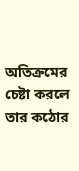অতিক্রমের চেষ্টা করলে তার কঠোর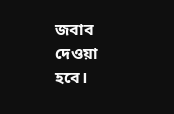জবাব দেওয়া হবে।